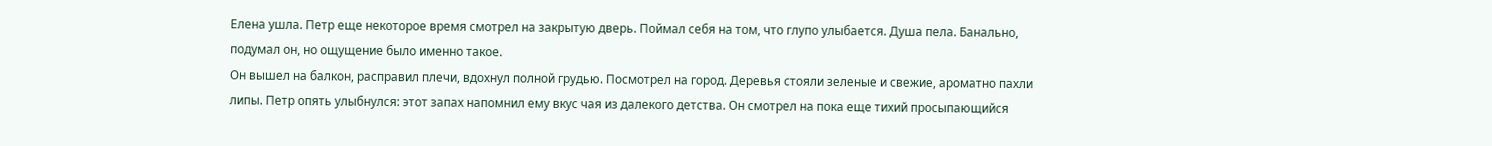Елена ушла. Петр еще некоторое время смотрел на закрытую дверь. Поймал себя на том, что глупо улыбается. Душа пела. Банально, подумал он, но ощущение было именно такое.
Он вышел на балкон, расправил плечи, вдохнул полной грудью. Посмотрел на город. Деревья стояли зеленые и свежие, ароматно пахли липы. Петр опять улыбнулся: этот запах напомнил ему вкус чая из далекого детства. Он смотрел на пока еще тихий просыпающийся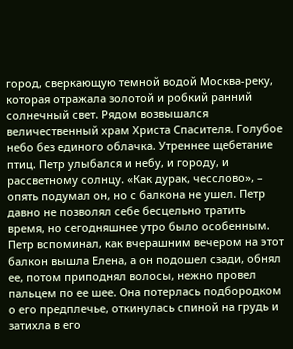город, сверкающую темной водой Москва-реку, которая отражала золотой и робкий ранний солнечный свет. Рядом возвышался величественный храм Христа Спасителя. Голубое небо без единого облачка. Утреннее щебетание птиц. Петр улыбался и небу, и городу, и рассветному солнцу. «Как дурак, чесслово», – опять подумал он, но с балкона не ушел. Петр давно не позволял себе бесцельно тратить время, но сегодняшнее утро было особенным. Петр вспоминал, как вчерашним вечером на этот балкон вышла Елена, а он подошел сзади, обнял ее, потом приподнял волосы, нежно провел пальцем по ее шее. Она потерлась подбородком о его предплечье, откинулась спиной на грудь и затихла в его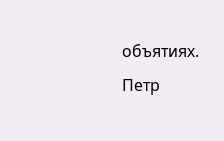объятиях. Петр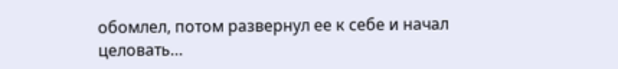обомлел, потом развернул ее к себе и начал целовать…